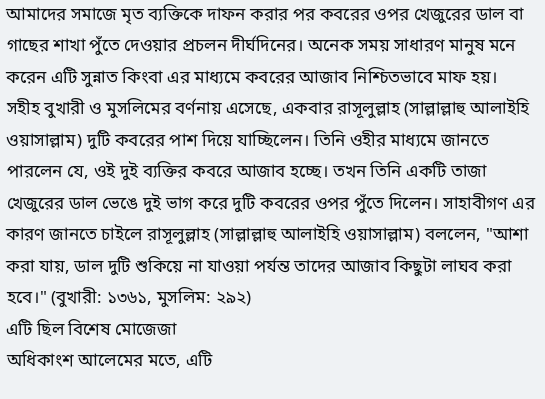আমাদের সমাজে মৃত ব্যক্তিকে দাফন করার পর কবরের ওপর খেজুরের ডাল বা গাছের শাখা পুঁতে দেওয়ার প্রচলন দীর্ঘদিনের। অনেক সময় সাধারণ মানুষ মনে করেন এটি সুন্নাত কিংবা এর মাধ্যমে কবরের আজাব নিশ্চিতভাবে মাফ হয়।
সহীহ বুখারী ও মুসলিমের বর্ণনায় এসেছে, একবার রাসূলুল্লাহ (সাল্লাল্লাহু আলাইহি ওয়াসাল্লাম) দুটি কবরের পাশ দিয়ে যাচ্ছিলেন। তিনি ওহীর মাধ্যমে জানতে পারলেন যে, ওই দুই ব্যক্তির কবরে আজাব হচ্ছে। তখন তিনি একটি তাজা খেজুরের ডাল ভেঙে দুই ভাগ করে দুটি কবরের ওপর পুঁতে দিলেন। সাহাবীগণ এর কারণ জানতে চাইলে রাসূলুল্লাহ (সাল্লাল্লাহু আলাইহি ওয়াসাল্লাম) বললেন, "আশা করা যায়, ডাল দুটি শুকিয়ে না যাওয়া পর্যন্ত তাদের আজাব কিছুটা লাঘব করা হবে।" (বুখারী: ১৩৬১, মুসলিম: ২৯২)
এটি ছিল বিশেষ মোজেজা
অধিকাংশ আলেমের মতে, এটি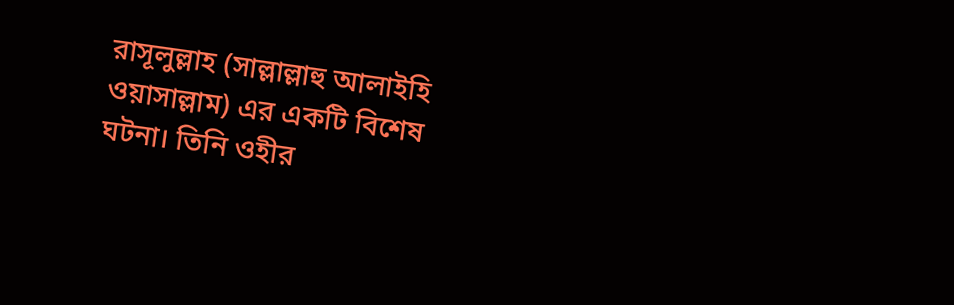রাসূলুল্লাহ (সাল্লাল্লাহু আলাইহি ওয়াসাল্লাম) এর একটি বিশেষ ঘটনা। তিনি ওহীর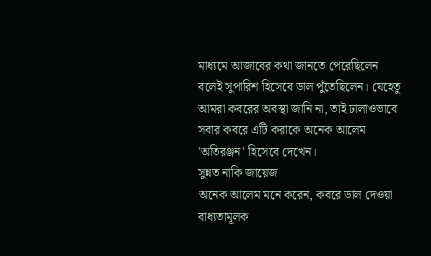মাধ্যমে আজাবের কথা জানতে পেরেছিলেন বলেই সুপারিশ হিসেবে ডাল পুঁতেছিলেন। যেহেতু আমরা কবরের অবস্থা জানি না, তাই ঢালাওভাবে সবার কবরে এটি করাকে অনেক আলেম 'অতিরঞ্জন' হিসেবে দেখেন।
সুন্নত নাকি জায়েজ
অনেক আলেম মনে করেন, কবরে ডাল দেওয়া বাধ্যতামূলক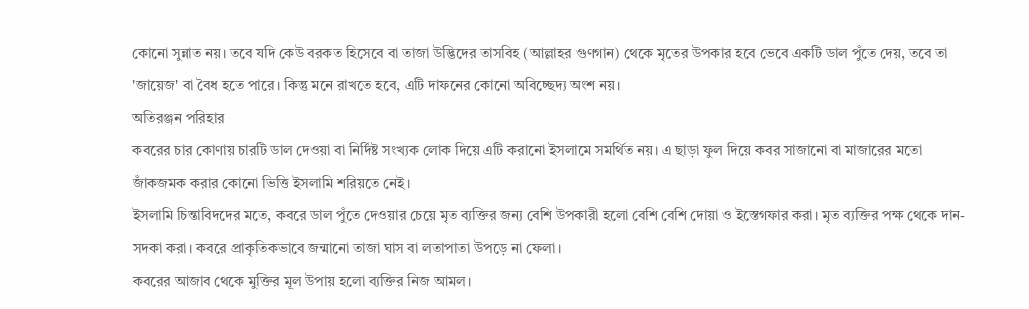কোনো সুন্নাত নয়। তবে যদি কেউ বরকত হিসেবে বা তাজা উদ্ভিদের তাসবিহ (আল্লাহর গুণগান) থেকে মৃতের উপকার হবে ভেবে একটি ডাল পুঁতে দেয়, তবে তা 'জায়েজ' বা বৈধ হতে পারে। কিন্তু মনে রাখতে হবে, এটি দাফনের কোনো অবিচ্ছেদ্য অংশ নয়।
অতিরঞ্জন পরিহার
কবরের চার কোণায় চারটি ডাল দেওয়া বা নির্দিষ্ট সংখ্যক লোক দিয়ে এটি করানো ইসলামে সমর্থিত নয়। এ ছাড়া ফুল দিয়ে কবর সাজানো বা মাজারের মতো জাঁকজমক করার কোনো ভিত্তি ইসলামি শরিয়তে নেই।
ইসলামি চিন্তাবিদদের মতে, কবরে ডাল পুঁতে দেওয়ার চেয়ে মৃত ব্যক্তির জন্য বেশি উপকারী হলো বেশি বেশি দোয়া ও ইস্তেগফার করা। মৃত ব্যক্তির পক্ষ থেকে দান-সদকা করা। কবরে প্রাকৃতিকভাবে জন্মানো তাজা ঘাস বা লতাপাতা উপড়ে না ফেলা।
কবরের আজাব থেকে মুক্তির মূল উপায় হলো ব্যক্তির নিজ আমল।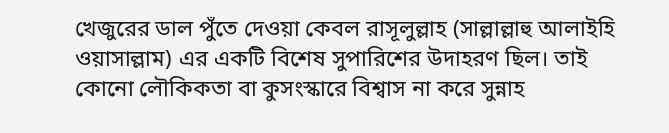খেজুরের ডাল পুঁতে দেওয়া কেবল রাসূলুল্লাহ (সাল্লাল্লাহু আলাইহি ওয়াসাল্লাম) এর একটি বিশেষ সুপারিশের উদাহরণ ছিল। তাই কোনো লৌকিকতা বা কুসংস্কারে বিশ্বাস না করে সুন্নাহ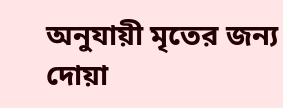অনুযায়ী মৃতের জন্য দোয়া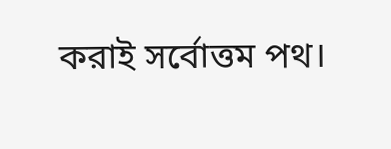করাই সর্বোত্তম পথ।